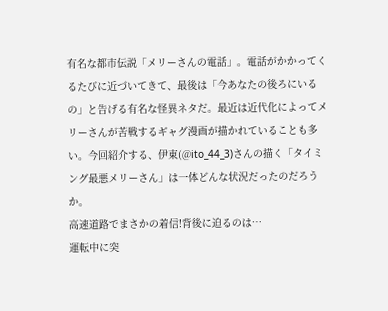有名な都市伝説「メリーさんの電話」。電話がかかってくるたびに近づいてきて、最後は「今あなたの後ろにいるの」と告げる有名な怪異ネタだ。最近は近代化によってメリーさんが苦戦するギャグ漫画が描かれていることも多い。今回紹介する、伊東(@ito_44_3)さんの描く「タイミング最悪メリーさん」は一体どんな状況だったのだろうか。
高速道路でまさかの着信!背後に迫るのは…
運転中に突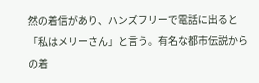然の着信があり、ハンズフリーで電話に出ると「私はメリーさん」と言う。有名な都市伝説からの着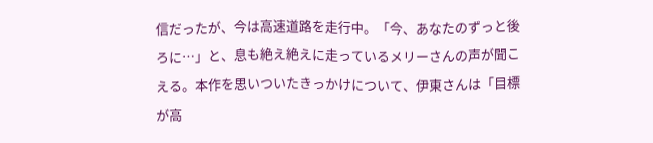信だったが、今は高速道路を走行中。「今、あなたのずっと後ろに…」と、息も絶え絶えに走っているメリーさんの声が聞こえる。本作を思いついたきっかけについて、伊東さんは「目標が高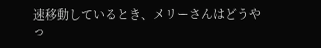速移動しているとき、メリーさんはどうやっ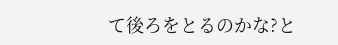て後ろをとるのかな?と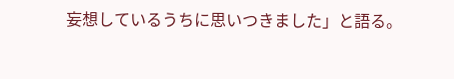妄想しているうちに思いつきました」と語る。